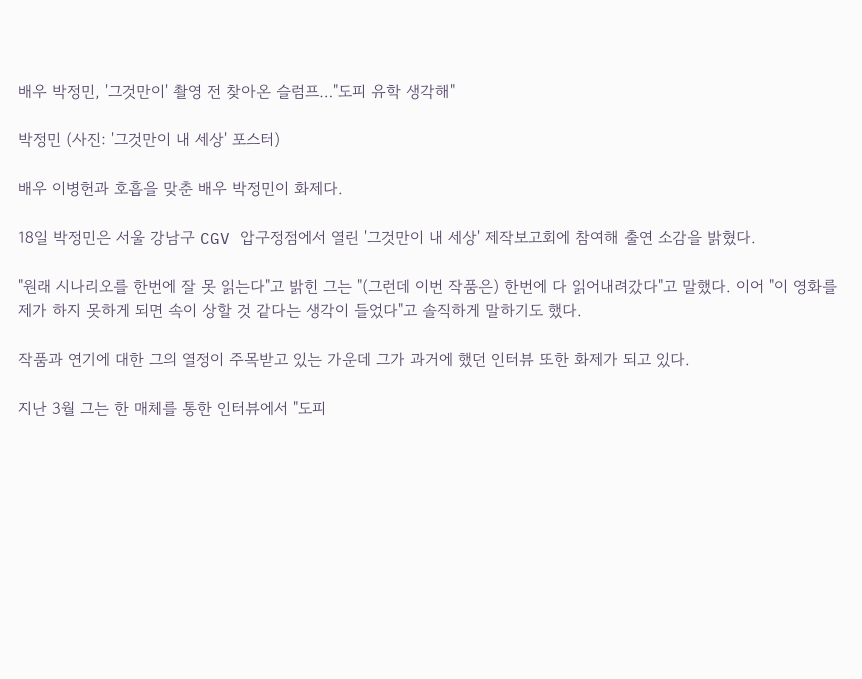배우 박정민, '그것만이' 촬영 전 찾아온 슬럼프…"도피 유학 생각해"

박정민 (사진: '그것만이 내 세상' 포스터)

배우 이병헌과 호흡을 맞춘 배우 박정민이 화제다.

18일 박정민은 서울 강남구 CGV 압구정점에서 열린 '그것만이 내 세상' 제작보고회에 참여해 출연 소감을 밝혔다.

"원래 시나리오를 한번에 잘 못 읽는다"고 밝힌 그는 "(그런데 이번 작품은) 한번에 다 읽어내려갔다"고 말했다. 이어 "이 영화를 제가 하지 못하게 되면 속이 상할 것 같다는 생각이 들었다"고 솔직하게 말하기도 했다.

작품과 연기에 대한 그의 열정이 주목받고 있는 가운데 그가 과거에 했던 인터뷰 또한 화제가 되고 있다.

지난 3월 그는 한 매체를 통한 인터뷰에서 "도피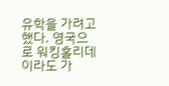유학을 가려고 했다. 영국으로 워킹홀리데이라도 가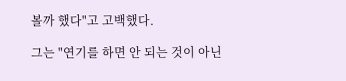볼까 했다"고 고백했다.

그는 "연기를 하면 안 되는 것이 아닌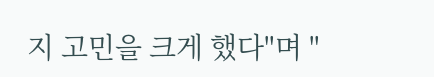지 고민을 크게 했다"며 "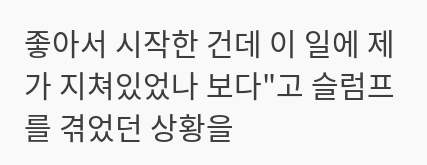좋아서 시작한 건데 이 일에 제가 지쳐있었나 보다"고 슬럼프를 겪었던 상황을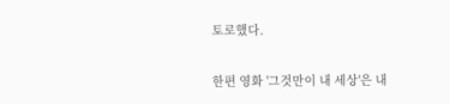토로했다.

한편 영화 '그것만이 내 세상'은 내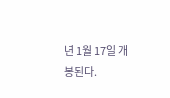년 1월 17일 개봉된다.